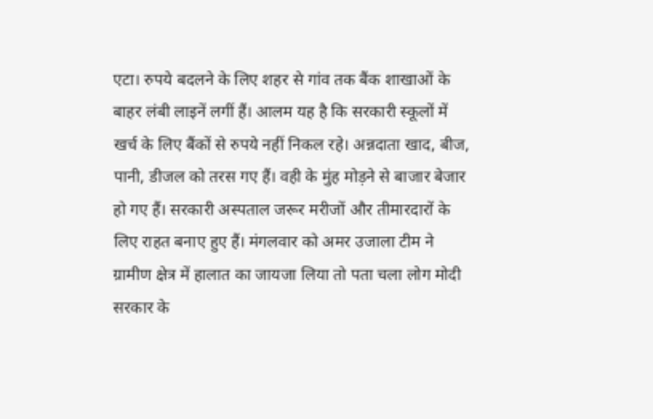एटा। रुपये बदलने के लिए शहर से गांव तक बैंक शाखाओं के बाहर लंबी लाइनें लगीं हैं। आलम यह है कि सरकारी स्कूलों में खर्च के लिए बैंकों से रुपये नहीं निकल रहे। अन्नदाता खाद, बीज, पानी, डीजल को तरस गए हैं। वही के मुंह मोड़ने से बाजार बेजार हो गए हैं। सरकारी अस्पताल जरूर मरीजों और तीमारदारों के लिए राहत बनाए हुए हैं। मंगलवार को अमर उजाला टीम ने ग्रामीण क्षेत्र में हालात का जायजा लिया तो पता चला लोग मोदी सरकार के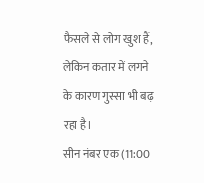फैसले से लोग खुश हैं, लेकिन कतार में लगने के कारण गुस्सा भी बढ़ रहा है।
सीन नंबर एक (11:00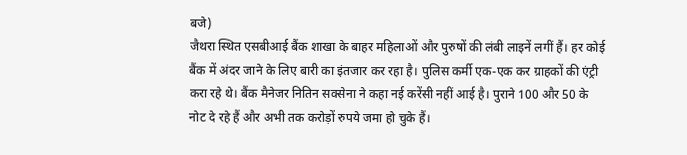बजे)
जैथरा स्थित एसबीआई बैंक शाखा के बाहर महिलाओं और पुरुषों की लंबी लाइनें लगीं हैं। हर कोई बैंक में अंदर जाने के लिए बारी का इंतजार कर रहा है। पुलिस कर्मी एक-एक कर ग्राहकों की एंट्री करा रहे थे। बैंक मैनेजर नितिन सक्सेना ने कहा नई करेंसी नहीं आई है। पुराने 100 और 50 के नोट दे रहे हैं और अभी तक करोड़ों रुपये जमा हो चुके हैं।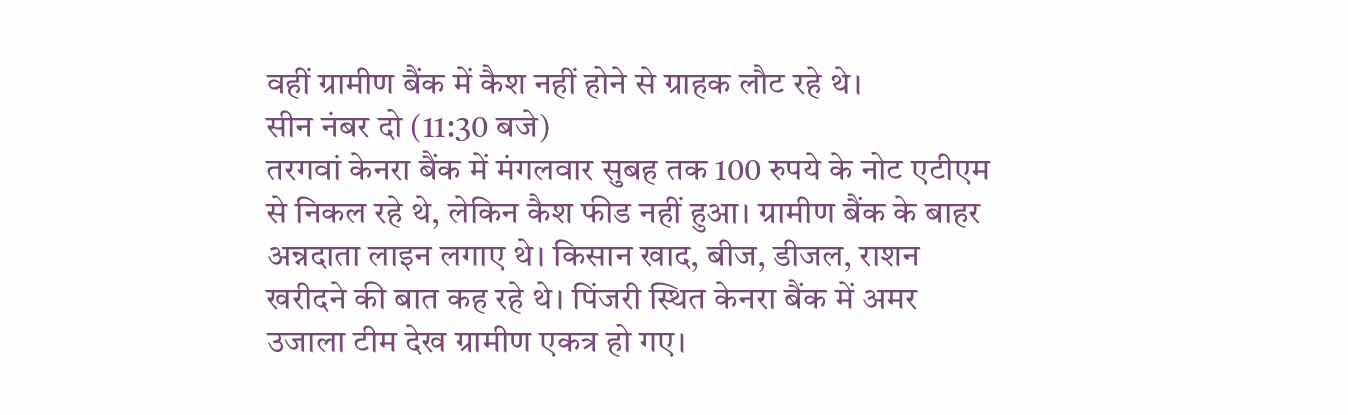वहीं ग्रामीण बैंक में कैश नहीं होने से ग्राहक लौट रहे थे।
सीन नंबर दो (11:30 बजे)
तरगवां केनरा बैंक में मंगलवार सुबह तक 100 रुपये के नोट एटीएम से निकल रहे थे, लेकिन कैश फीड नहीं हुआ। ग्रामीण बैंक के बाहर अन्नदाता लाइन लगाए थे। किसान खाद, बीज, डीजल, राशन खरीदने की बात कह रहे थे। पिंजरी स्थित केनरा बैंक में अमर उजाला टीम देख ग्रामीण एकत्र हो गए।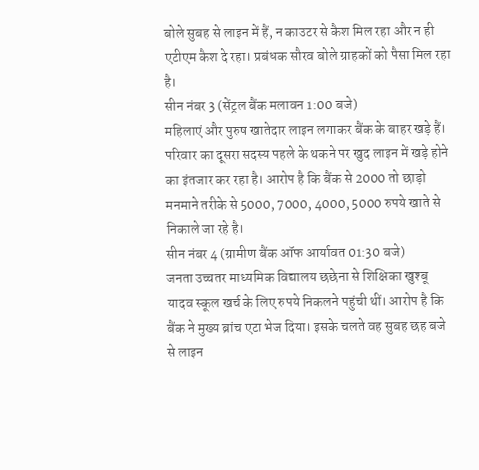बोले सुबह से लाइन में हैं, न काउटर से कैश मिल रहा और न ही एटीएम कैश दे रहा। प्रबंधक सौरव बोले ग्राहकों को पैसा मिल रहा है।
सीन नंबर 3 (सेंट्रल बैंक मलावन 1:00 बजे)
महिलाएं और पुरुष खातेदार लाइन लगाकर बैंक के बाहर खड़े हैं। परिवार का दूसरा सदस्य पहले के थकने पर खुद लाइन में खड़े होने का इंतजार कर रहा है। आरोप है कि बैंक से 2000 तो छाड़ो मनमाने तरीके से 5000, 7000, 4000, 5000 रुपये खाते से निकाले जा रहे है।
सीन नंबर 4 (ग्रामीण बैंक ऑफ आर्यावत 01:30 बजे)
जनता उच्चतर माध्यमिक विद्यालय छछेना से शिक्षिका खुश्बू यादव स्कूल खर्च के लिए रुपये निकलने पहुंची थीं। आरोप है कि बैंक ने मुख्य ब्रांच एटा भेज दिया। इसके चलते वह सुबह छह बजे से लाइन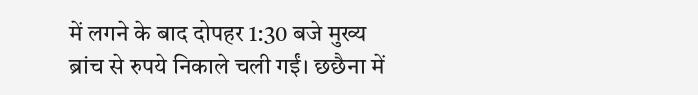में लगने के बाद दोपहर 1:30 बजे मुख्य ब्रांच से रुपये निकाले चली गईं। छछैना में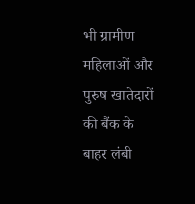भी ग्रामीण महिलाओं और पुरुष खातेदारों की बैंक के बाहर लंबी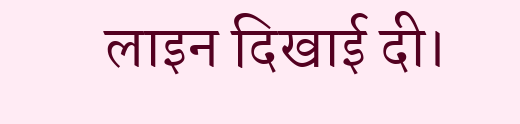लाइन दिखाई दी।